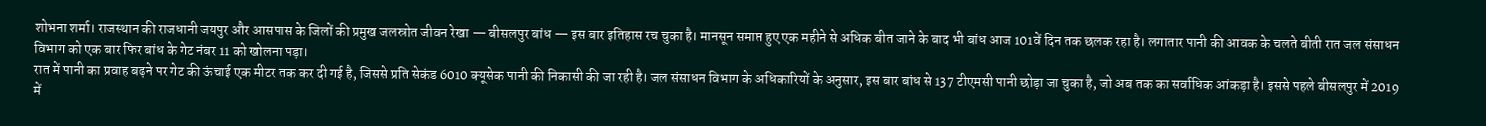शोभना शर्मा। राजस्थान की राजधानी जयपुर और आसपास के जिलों की प्रमुख जलस्रोत जीवन रेखा — बीसलपुर बांध — इस बार इतिहास रच चुका है। मानसून समाप्त हुए एक महीने से अधिक बीत जाने के बाद भी बांध आज 101वें दिन तक छलक रहा है। लगातार पानी की आवक के चलते बीती रात जल संसाधन विभाग को एक बार फिर बांध के गेट नंबर 11 को खोलना पड़ा।
रात में पानी का प्रवाह बढ़ने पर गेट की ऊंचाई एक मीटर तक कर दी गई है, जिससे प्रति सेकंड 6010 क्यूसेक पानी की निकासी की जा रही है। जल संसाधन विभाग के अधिकारियों के अनुसार, इस बार बांध से 137 टीएमसी पानी छोड़ा जा चुका है, जो अब तक का सर्वाधिक आंकड़ा है। इससे पहले बीसलपुर में 2019 में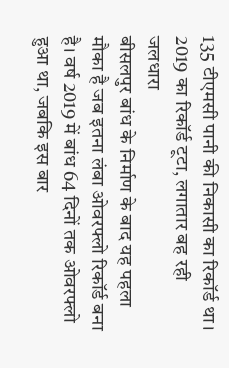135 टीएमसी पानी की निकासी का रिकॉर्ड था।
2019 का रिकॉर्ड टूटा, लगातार बह रही जलधारा
बीसलपुर बांध के निर्माण के बाद यह पहला मौका है जब इतना लंबा ओवरफ्लो रिकॉर्ड बना है। वर्ष 2019 में बांध 64 दिनों तक ओवरफ्लो हुआ था, जबकि इस बार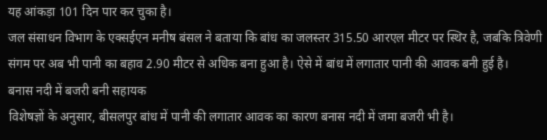यह आंकड़ा 101 दिन पार कर चुका है।
जल संसाधन विभाग के एक्सईएन मनीष बंसल ने बताया कि बांध का जलस्तर 315.50 आरएल मीटर पर स्थिर है, जबकि त्रिवेणी संगम पर अब भी पानी का बहाव 2.90 मीटर से अधिक बना हुआ है। ऐसे में बांध में लगातार पानी की आवक बनी हुई है।
बनास नदी में बजरी बनी सहायक
विशेषज्ञों के अनुसार, बीसलपुर बांध में पानी की लगातार आवक का कारण बनास नदी में जमा बजरी भी है।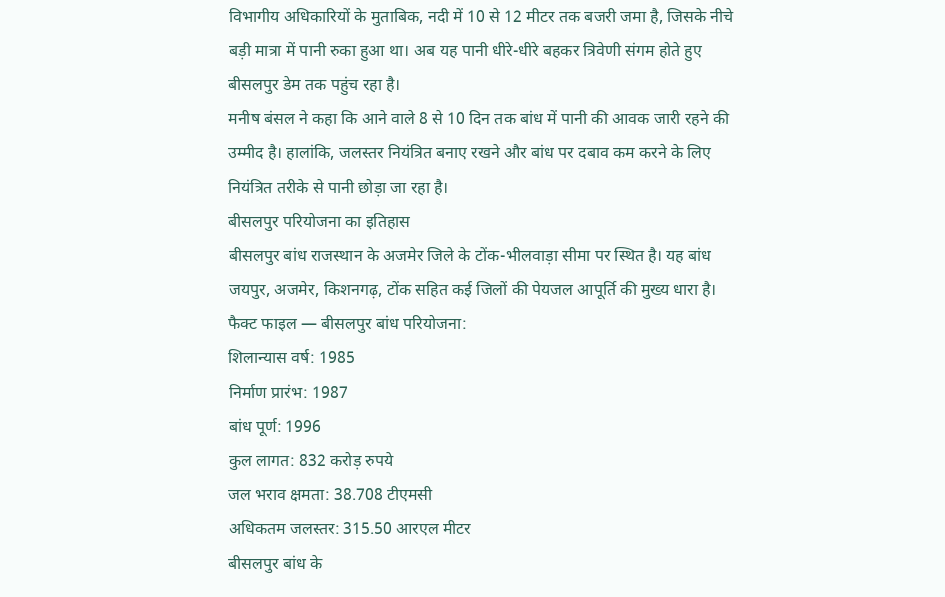विभागीय अधिकारियों के मुताबिक, नदी में 10 से 12 मीटर तक बजरी जमा है, जिसके नीचे बड़ी मात्रा में पानी रुका हुआ था। अब यह पानी धीरे-धीरे बहकर त्रिवेणी संगम होते हुए बीसलपुर डेम तक पहुंच रहा है।
मनीष बंसल ने कहा कि आने वाले 8 से 10 दिन तक बांध में पानी की आवक जारी रहने की उम्मीद है। हालांकि, जलस्तर नियंत्रित बनाए रखने और बांध पर दबाव कम करने के लिए नियंत्रित तरीके से पानी छोड़ा जा रहा है।
बीसलपुर परियोजना का इतिहास
बीसलपुर बांध राजस्थान के अजमेर जिले के टोंक-भीलवाड़ा सीमा पर स्थित है। यह बांध जयपुर, अजमेर, किशनगढ़, टोंक सहित कई जिलों की पेयजल आपूर्ति की मुख्य धारा है।
फैक्ट फाइल — बीसलपुर बांध परियोजना:
शिलान्यास वर्ष: 1985
निर्माण प्रारंभ: 1987
बांध पूर्ण: 1996
कुल लागत: 832 करोड़ रुपये
जल भराव क्षमता: 38.708 टीएमसी
अधिकतम जलस्तर: 315.50 आरएल मीटर
बीसलपुर बांध के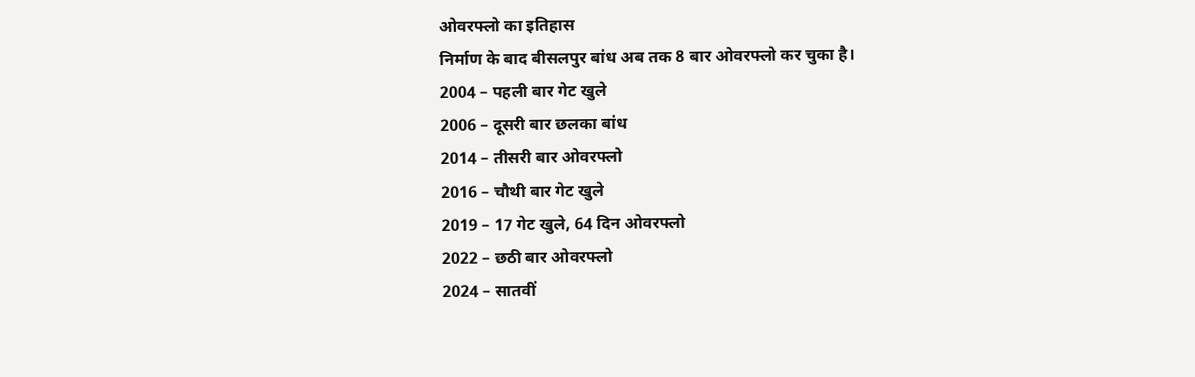ओवरफ्लो का इतिहास
निर्माण के बाद बीसलपुर बांध अब तक 8 बार ओवरफ्लो कर चुका है।
2004 – पहली बार गेट खुले
2006 – दूसरी बार छलका बांध
2014 – तीसरी बार ओवरफ्लो
2016 – चौथी बार गेट खुले
2019 – 17 गेट खुले, 64 दिन ओवरफ्लो
2022 – छठी बार ओवरफ्लो
2024 – सातवीं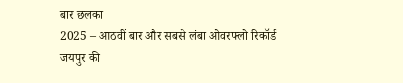बार छलका
2025 – आठवीं बार और सबसे लंबा ओवरफ्लो रिकॉर्ड
जयपुर की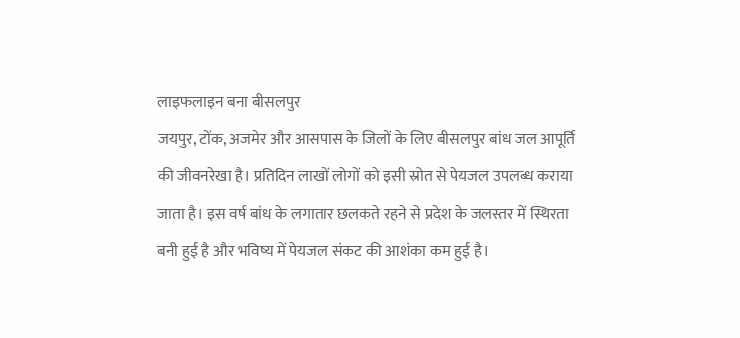लाइफलाइन बना बीसलपुर
जयपुर, टोंक, अजमेर और आसपास के जिलों के लिए बीसलपुर बांध जल आपूर्ति की जीवनरेखा है। प्रतिदिन लाखों लोगों को इसी स्रोत से पेयजल उपलब्ध कराया जाता है। इस वर्ष बांध के लगातार छलकते रहने से प्रदेश के जलस्तर में स्थिरता बनी हुई है और भविष्य में पेयजल संकट की आशंका कम हुई है।